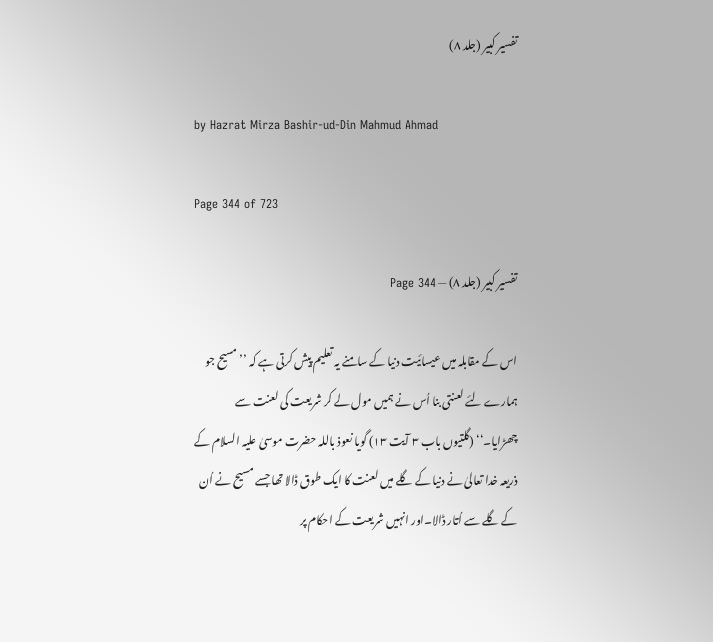تفسیر کبیر (جلد ۸)

by Hazrat Mirza Bashir-ud-Din Mahmud Ahmad

Page 344 of 723

تفسیر کبیر (جلد ۸) — Page 344

اس کے مقابلہ میں عیسائیت دنیا کے سامنے یہ تعلیم پیش کرتی ہے کہ ’’ مسیح جو ہمارے لئے لعنتی بنا اُس نے ہمیں مول لے کر شریعت کی لعنت سے چھڑایا۔‘‘ (گلتیوں باب ۳ آیت ۱۳) گویا نعوذ باللہ حضرت موسیٰ علیہ السلام کے ذریعہ خدا تعالیٰ نے دنیا کے گلے میں لعنت کا ایک طوق ڈالا تھا جسے مسیح نے اُن کے گلے سے اُتار ڈالا۔اور انہیں شریعت کے احکام پر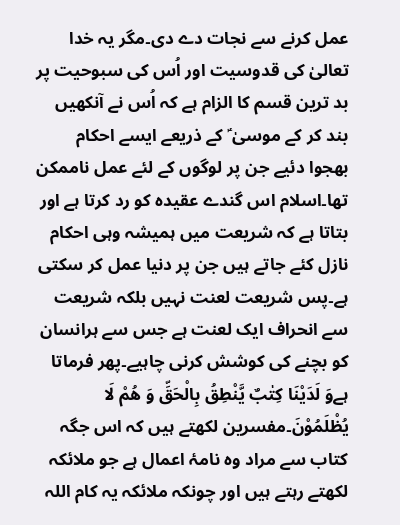عمل کرنے سے نجات دے دی۔مگر یہ خدا تعالیٰ کی قدوسیت اور اُس کی سبوحیت پر بد ترین قسم کا الزام ہے کہ اُس نے آنکھیں بند کر کے موسیٰ ؑ کے ذریعے ایسے احکام بھجوا دئیے جن پر لوگوں کے لئے عمل ناممکن تھا۔اسلام اس گندے عقیدہ کو رد کرتا ہے اور بتاتا ہے کہ شریعت میں ہمیشہ وہی احکام نازل کئے جاتے ہیں جن پر دنیا عمل کر سکتی ہے۔پس شریعت لعنت نہیں بلکہ شریعت سے انحراف ایک لعنت ہے جس سے ہرانسان کو بچنے کی کوشش کرنی چاہیے۔پھر فرماتا ہےوَ لَدَيْنَا كِتٰبٌ يَّنْطِقُ بِالْحَقِّ وَ هُمْ لَا يُظْلَمُوْنَ۔مفسرین لکھتے ہیں کہ اس جگہ کتاب سے مراد وہ نامۂ اعمال ہے جو ملائکہ لکھتے رہتے ہیں اور چونکہ ملائکہ یہ کام اللہ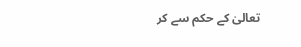تعالیٰ کے حکم سے کر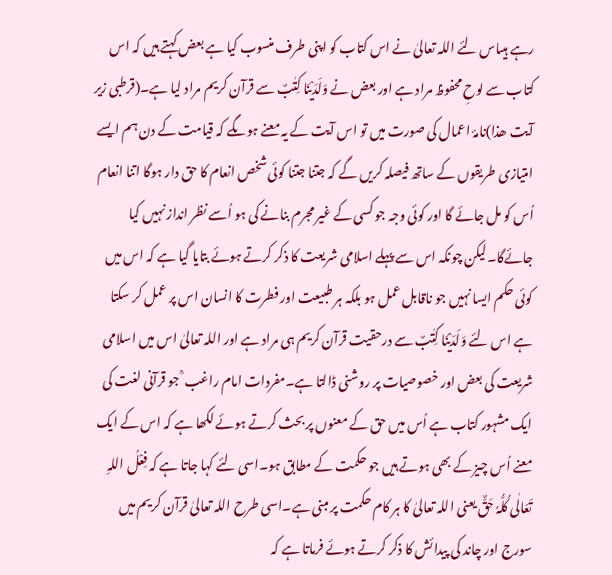رہے ہیںاس لئے اللہ تعالیٰ نے اس کتاب کو اپنی طرف منسوب کیا ہے بعض کہتے ہیں کہ اس کتاب سے لوحِ محفوظ مراد ہے اور بعض نے وَلَدَیْنَا کِتٰبٌ سے قرآن کریم مراد لیا ہے۔(قرطبی زیر آیت ھذا)نامۂ اعمال کی صورت میں تو اس آیت کے یہ معنے ہوںگے کہ قیامت کے دن ہم ایسے امتیازی طریقوں کے ساتھ فیصلہ کریں گے کہ جتنا جتنا کوئی شخص انعام کا حق دار ہوگا اتنا انعام اُس کو مل جائے گا اور کوئی وجہ جو کسی کے غیر مجرم بنانے کی ہو اُسے نظر انداز نہیں کیا جائےگا۔لیکن چونکہ اس سے پہلے اسلامی شریعت کا ذکر کرتے ہوئے بتایا گیا ہے کہ اس میں کوئی حکم ایسا نہیں جو ناقابل عمل ہو بلکہ ہر طبیعت اور فطرت کا انسان اس پر عمل کر سکتا ہے اس لئے وَلَدَیْنَا کِتٰبٌ سے درحقیت قرآن کریم ہی مراد ہے اور اللہ تعالیٰ اس میں اسلامی شریعت کی بعض اور خصوصیات پر روشنی ڈالتا ہے۔مفردات امام راغب ؒ جو قرآنی لغت کی ایک مشہور کتاب ہے اُس میں حق کے معنوں پر بحث کرتے ہوئے لکھا ہے کہ اس کے ایک معنے اُس چیز کے بھی ہوتے ہیں جو حکمت کے مطابق ہو۔اسی لئے کہا جاتا ہے کہ فِعْلُ اللہِ تَعَالٰی کُلُّہٗ حَقٌّ یعنی اللہ تعالیٰ کا ہر کام حکمت پر مبنی ہے۔اسی طرح اللہ تعالیٰ قرآن کریم میں سورج اور چاند کی پیدا ئش کا ذکر کرتے ہوئے فرماتا ہے کہ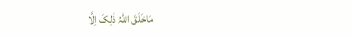مَاخَلَقَ اللّٰہُ ذٰلِکَ اِلَّا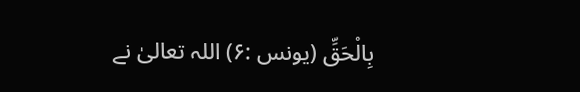بِالْحَقِّ (یونس :۶) اللہ تعالیٰ نے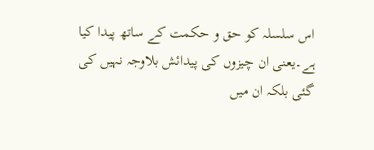اس سلسلہ کو حق و حکمت کے ساتھ پیدا کیا ہے۔یعنی ان چیزوں کی پیدائش بلاوجہ نہیں کی گئی بلکہ ان میں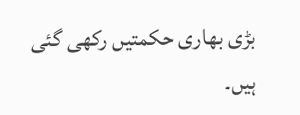بڑی بھاری حکمتیں رکھی گئی ہیں۔